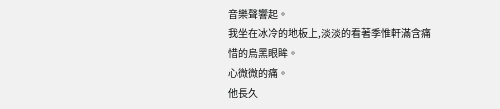音樂聲響起。
我坐在冰冷的地板上,淡淡的看著季惟軒滿含痛惜的烏黑眼眸。
心微微的痛。
他長久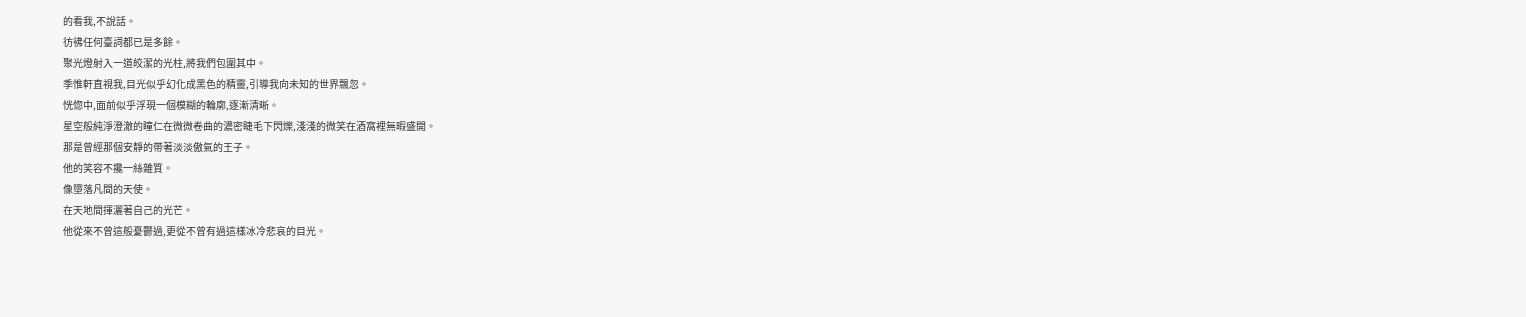的看我,不說話。
彷彿任何臺詞都已是多餘。
聚光燈射入一道皎潔的光柱,將我們包圍其中。
季惟軒直視我,目光似乎幻化成黑色的精靈,引導我向未知的世界飄忽。
恍惚中,面前似乎浮現一個模糊的輪廓,逐漸清晰。
星空般純淨澄澈的瞳仁在微微卷曲的濃密睫毛下閃爍,淺淺的微笑在酒窩裡無暇盛開。
那是曾經那個安靜的帶著淡淡傲氣的王子。
他的笑容不攙一絲雜質。
像墮落凡間的天使。
在天地間揮灑著自己的光芒。
他從來不曾這般憂鬱過,更從不曾有過這樣冰冷悲哀的目光。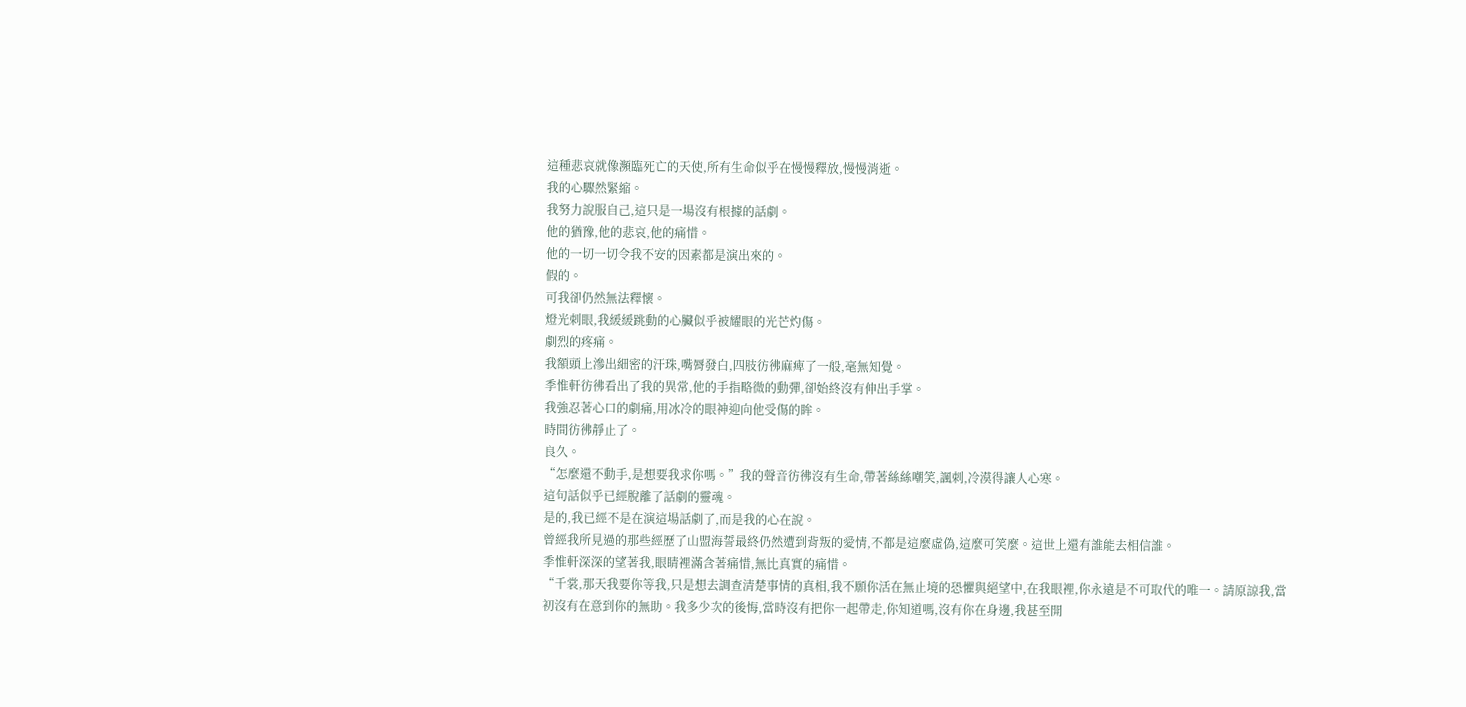這種悲哀就像瀕臨死亡的天使,所有生命似乎在慢慢釋放,慢慢消逝。
我的心驟然緊縮。
我努力說服自己,這只是一場沒有根據的話劇。
他的猶豫,他的悲哀,他的痛惜。
他的一切一切令我不安的因素都是演出來的。
假的。
可我卻仍然無法釋懷。
燈光刺眼,我緩緩跳動的心臟似乎被耀眼的光芒灼傷。
劇烈的疼痛。
我額頭上滲出細密的汗珠,嘴脣發白,四肢彷彿麻痺了一般,毫無知覺。
季惟軒彷彿看出了我的異常,他的手指略微的動彈,卻始終沒有伸出手掌。
我強忍著心口的劇痛,用冰冷的眼神迎向他受傷的眸。
時間彷彿靜止了。
良久。
“怎麼還不動手,是想要我求你嗎。”我的聲音彷彿沒有生命,帶著絲絲嘲笑,諷刺,冷漠得讓人心寒。
這句話似乎已經脫離了話劇的靈魂。
是的,我已經不是在演這場話劇了,而是我的心在說。
曾經我所見過的那些經歷了山盟海誓最終仍然遭到背叛的愛情,不都是這麼虛偽,這麼可笑麼。這世上還有誰能去相信誰。
季惟軒深深的望著我,眼睛裡滿含著痛惜,無比真實的痛惜。
“千裳,那天我要你等我,只是想去調查清楚事情的真相,我不願你活在無止境的恐懼與絕望中,在我眼裡,你永遠是不可取代的唯一。請原諒我,當初沒有在意到你的無助。我多少次的後悔,當時沒有把你一起帶走,你知道嗎,沒有你在身邊,我甚至開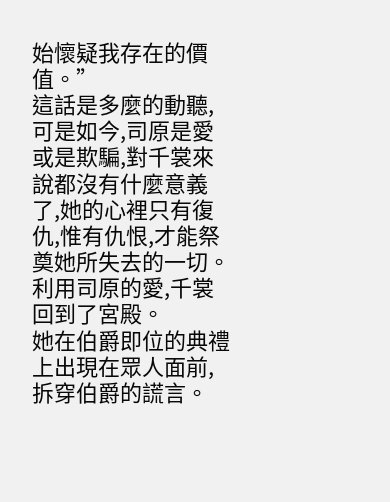始懷疑我存在的價值。”
這話是多麼的動聽,可是如今,司原是愛或是欺騙,對千裳來說都沒有什麼意義了,她的心裡只有復仇,惟有仇恨,才能祭奠她所失去的一切。
利用司原的愛,千裳回到了宮殿。
她在伯爵即位的典禮上出現在眾人面前,拆穿伯爵的謊言。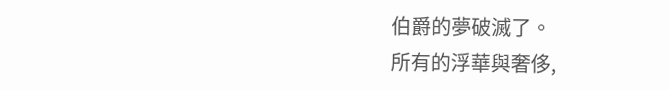伯爵的夢破滅了。
所有的浮華與奢侈,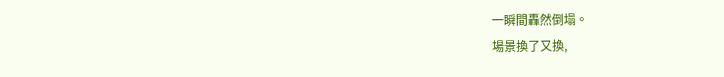一瞬間轟然倒塌。
場景換了又換,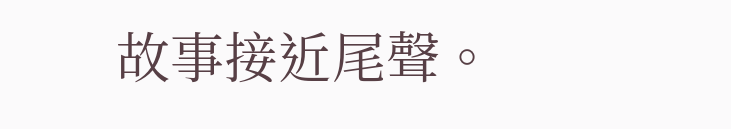故事接近尾聲。